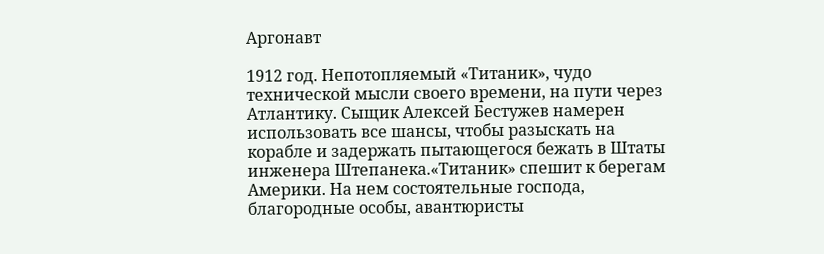Аргонавт

1912 год. Непотопляемый «Титаник», чудо технической мысли своего времени, на пути через Атлантику. Сыщик Алексей Бестужев намерен использовать все шансы, чтобы разыскать на корабле и задержать пытающегося бежать в Штаты инженера Штепанека.«Титаник» спешит к берегам Америки. На нем состоятельные господа, благородные особы, авантюристы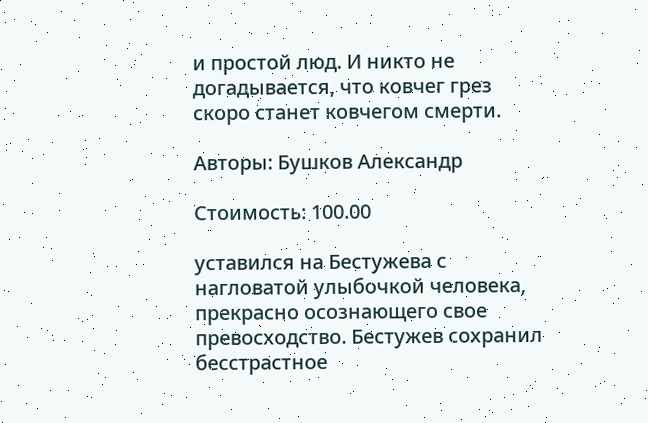и простой люд. И никто не догадывается, что ковчег грез скоро станет ковчегом смерти.

Авторы: Бушков Александр

Стоимость: 100.00

уставился на Бестужева с нагловатой улыбочкой человека, прекрасно осознающего свое превосходство. Бестужев сохранил бесстрастное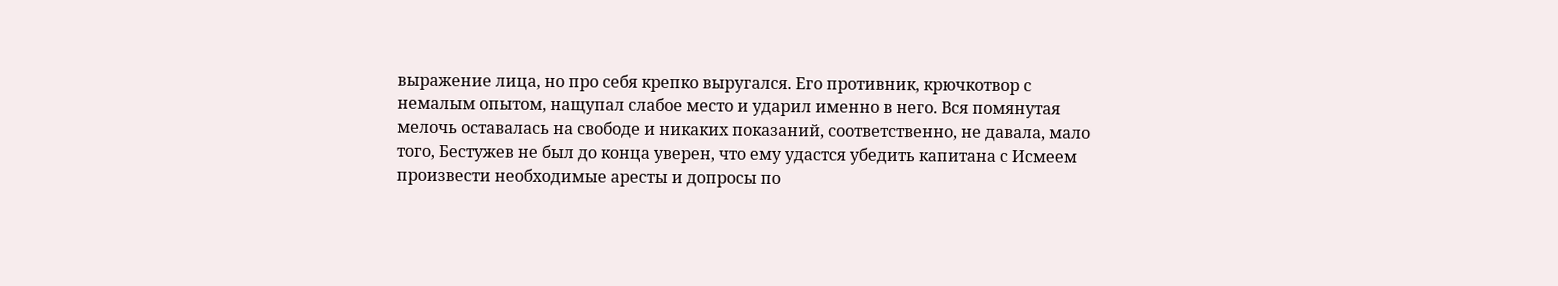выражение лица, но про себя крепко выругался. Его противник, крючкотвор с немалым опытом, нащупал слабое место и ударил именно в него. Вся помянутая мелочь оставалась на свободе и никаких показаний, соответственно, не давала, мало того, Бестужев не был до конца уверен, что ему удастся убедить капитана с Исмеем произвести необходимые аресты и допросы по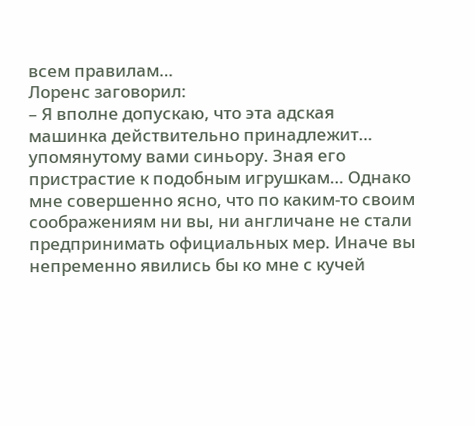всем правилам…
Лоренс заговорил:
– Я вполне допускаю, что эта адская машинка действительно принадлежит… упомянутому вами синьору. Зная его пристрастие к подобным игрушкам… Однако мне совершенно ясно, что по каким-то своим соображениям ни вы, ни англичане не стали предпринимать официальных мер. Иначе вы непременно явились бы ко мне с кучей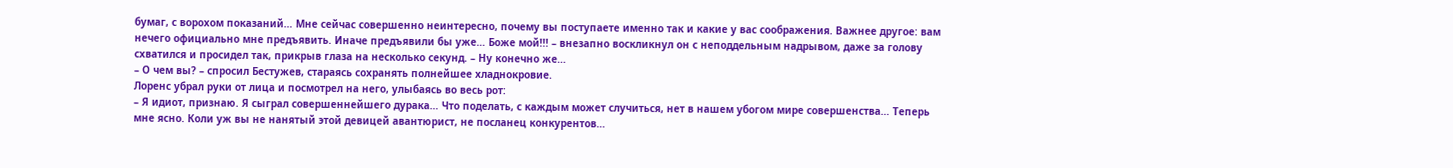бумаг, с ворохом показаний… Мне сейчас совершенно неинтересно, почему вы поступаете именно так и какие у вас соображения. Важнее другое: вам нечего официально мне предъявить. Иначе предъявили бы уже… Боже мой!!! – внезапно воскликнул он с неподдельным надрывом, даже за голову схватился и просидел так, прикрыв глаза на несколько секунд. – Ну конечно же…
– О чем вы? – спросил Бестужев, стараясь сохранять полнейшее хладнокровие.
Лоренс убрал руки от лица и посмотрел на него, улыбаясь во весь рот:
– Я идиот, признаю. Я сыграл совершеннейшего дурака… Что поделать, с каждым может случиться, нет в нашем убогом мире совершенства… Теперь мне ясно. Коли уж вы не нанятый этой девицей авантюрист, не посланец конкурентов…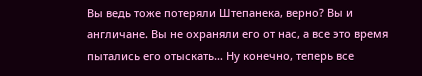Вы ведь тоже потеряли Штепанека, верно? Вы и англичане. Вы не охраняли его от нас, а все это время пытались его отыскать… Ну конечно, теперь все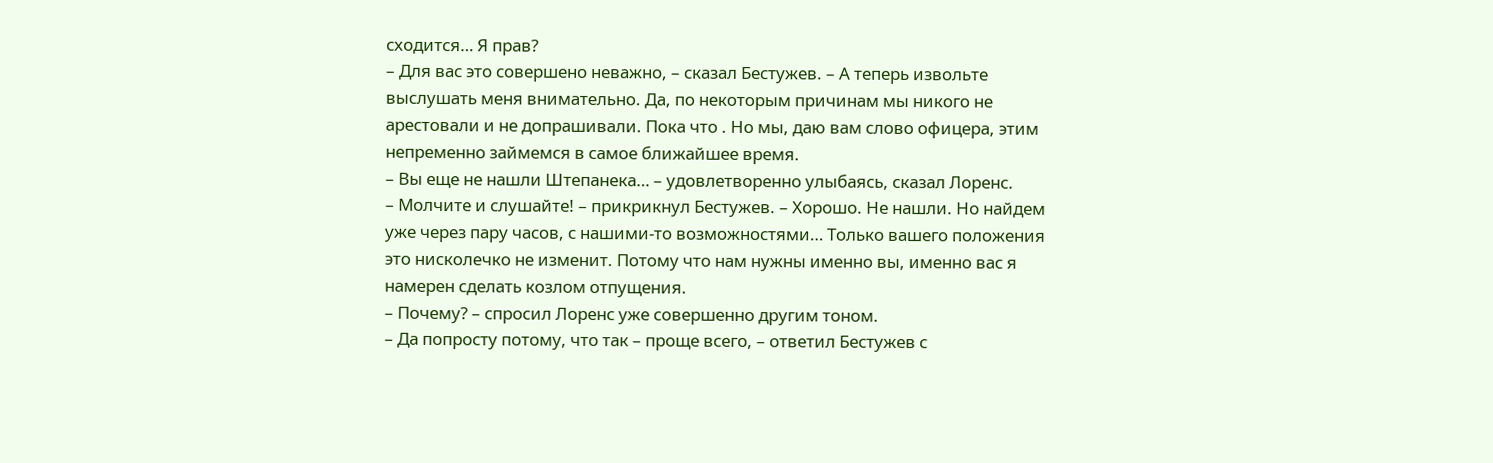сходится… Я прав?
– Для вас это совершено неважно, – сказал Бестужев. – А теперь извольте выслушать меня внимательно. Да, по некоторым причинам мы никого не арестовали и не допрашивали. Пока что . Но мы, даю вам слово офицера, этим непременно займемся в самое ближайшее время.
– Вы еще не нашли Штепанека… – удовлетворенно улыбаясь, сказал Лоренс.
– Молчите и слушайте! – прикрикнул Бестужев. – Хорошо. Не нашли. Но найдем уже через пару часов, с нашими-то возможностями… Только вашего положения это нисколечко не изменит. Потому что нам нужны именно вы, именно вас я намерен сделать козлом отпущения.
– Почему? – спросил Лоренс уже совершенно другим тоном.
– Да попросту потому, что так – проще всего, – ответил Бестужев с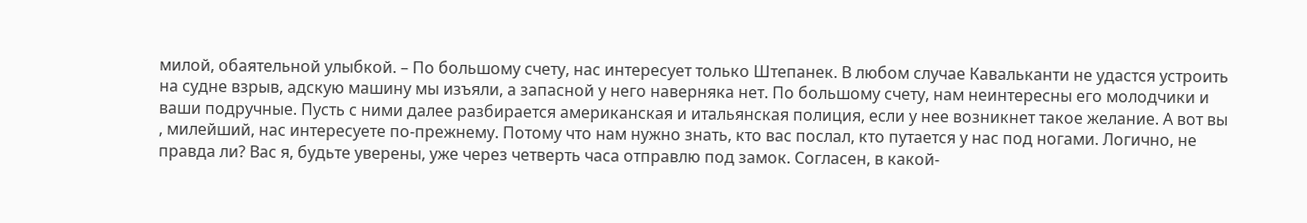милой, обаятельной улыбкой. – По большому счету, нас интересует только Штепанек. В любом случае Кавальканти не удастся устроить на судне взрыв, адскую машину мы изъяли, а запасной у него наверняка нет. По большому счету, нам неинтересны его молодчики и ваши подручные. Пусть с ними далее разбирается американская и итальянская полиция, если у нее возникнет такое желание. А вот вы , милейший, нас интересуете по-прежнему. Потому что нам нужно знать, кто вас послал, кто путается у нас под ногами. Логично, не правда ли? Вас я, будьте уверены, уже через четверть часа отправлю под замок. Согласен, в какой-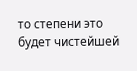то степени это будет чистейшей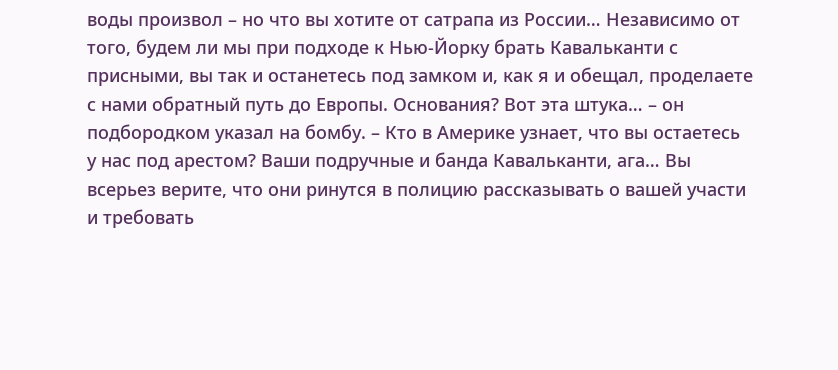воды произвол – но что вы хотите от сатрапа из России… Независимо от того, будем ли мы при подходе к Нью-Йорку брать Кавальканти с присными, вы так и останетесь под замком и, как я и обещал, проделаете с нами обратный путь до Европы. Основания? Вот эта штука… – он подбородком указал на бомбу. – Кто в Америке узнает, что вы остаетесь у нас под арестом? Ваши подручные и банда Кавальканти, ага… Вы всерьез верите, что они ринутся в полицию рассказывать о вашей участи и требовать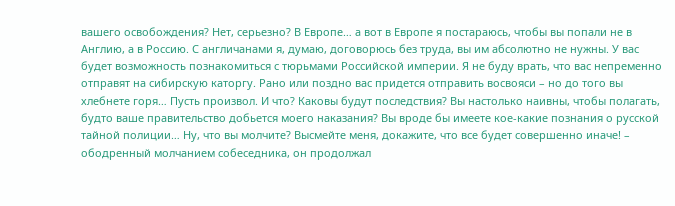вашего освобождения? Нет, серьезно? В Европе… а вот в Европе я постараюсь, чтобы вы попали не в Англию, а в Россию. С англичанами я, думаю, договорюсь без труда, вы им абсолютно не нужны. У вас будет возможность познакомиться с тюрьмами Российской империи. Я не буду врать, что вас непременно отправят на сибирскую каторгу. Рано или поздно вас придется отправить восвояси – но до того вы хлебнете горя… Пусть произвол. И что? Каковы будут последствия? Вы настолько наивны, чтобы полагать, будто ваше правительство добьется моего наказания? Вы вроде бы имеете кое-какие познания о русской тайной полиции… Ну, что вы молчите? Высмейте меня, докажите, что все будет совершенно иначе! – ободренный молчанием собеседника, он продолжал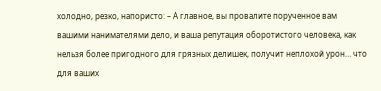холодно, резко, напористо: – А главное, вы провалите порученное вам вашими нанимателями дело, и ваша репутация оборотистого человека, как нельзя более пригодного для грязных делишек, получит неплохой урон… что для ваших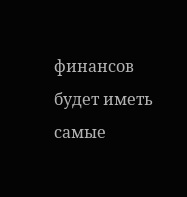финансов будет иметь самые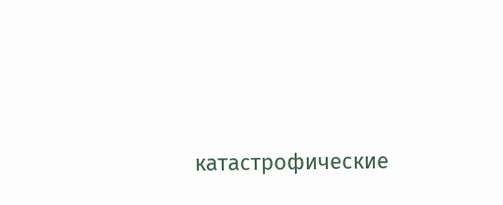катастрофические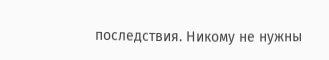последствия. Никому не нужны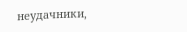неудачники,